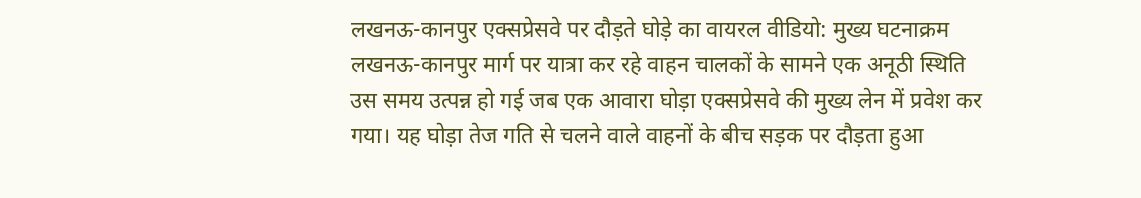लखनऊ-कानपुर एक्सप्रेसवे पर दौड़ते घोड़े का वायरल वीडियो: मुख्य घटनाक्रम
लखनऊ-कानपुर मार्ग पर यात्रा कर रहे वाहन चालकों के सामने एक अनूठी स्थिति उस समय उत्पन्न हो गई जब एक आवारा घोड़ा एक्सप्रेसवे की मुख्य लेन में प्रवेश कर गया। यह घोड़ा तेज गति से चलने वाले वाहनों के बीच सड़क पर दौड़ता हुआ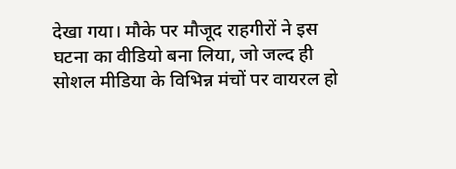देखा गया। मौके पर मौजूद राहगीरों ने इस घटना का वीडियो बना लिया, जो जल्द ही सोशल मीडिया के विभिन्न मंचों पर वायरल हो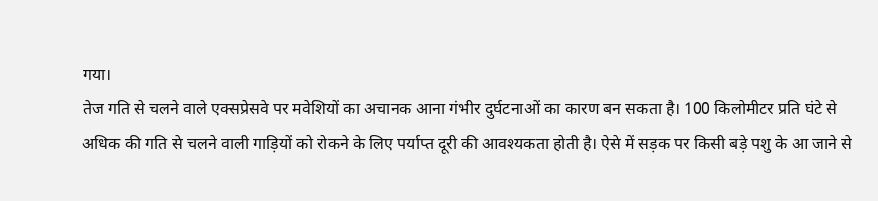गया।
तेज गति से चलने वाले एक्सप्रेसवे पर मवेशियों का अचानक आना गंभीर दुर्घटनाओं का कारण बन सकता है। 100 किलोमीटर प्रति घंटे से अधिक की गति से चलने वाली गाड़ियों को रोकने के लिए पर्याप्त दूरी की आवश्यकता होती है। ऐसे में सड़क पर किसी बड़े पशु के आ जाने से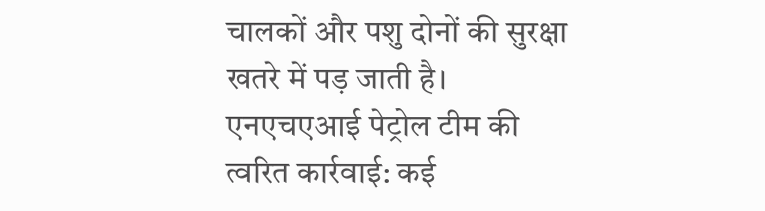चालकों और पशु दोनों की सुरक्षा खतरे में पड़ जाती है।
एनएचएआई पेट्रोल टीम की त्वरित कार्रवाई: कई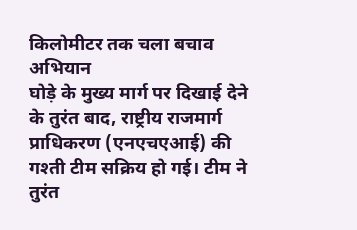किलोमीटर तक चला बचाव अभियान
घोड़े के मुख्य मार्ग पर दिखाई देने के तुरंत बाद, राष्ट्रीय राजमार्ग प्राधिकरण (एनएचएआई) की गश्ती टीम सक्रिय हो गई। टीम ने तुरंत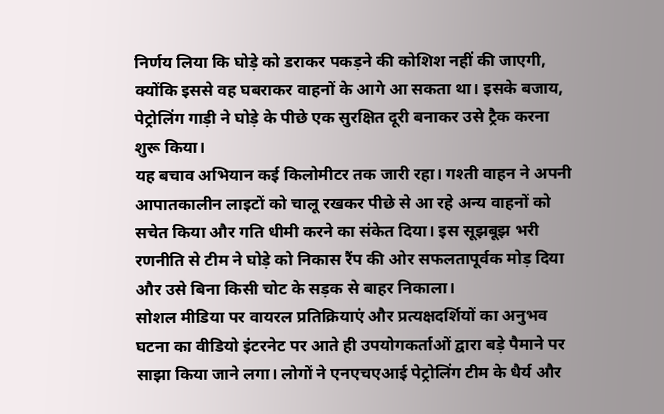निर्णय लिया कि घोड़े को डराकर पकड़ने की कोशिश नहीं की जाएगी, क्योंकि इससे वह घबराकर वाहनों के आगे आ सकता था। इसके बजाय, पेट्रोलिंग गाड़ी ने घोड़े के पीछे एक सुरक्षित दूरी बनाकर उसे ट्रैक करना शुरू किया।
यह बचाव अभियान कई किलोमीटर तक जारी रहा। गश्ती वाहन ने अपनी आपातकालीन लाइटों को चालू रखकर पीछे से आ रहे अन्य वाहनों को सचेत किया और गति धीमी करने का संकेत दिया। इस सूझबूझ भरी रणनीति से टीम ने घोड़े को निकास रैंप की ओर सफलतापूर्वक मोड़ दिया और उसे बिना किसी चोट के सड़क से बाहर निकाला।
सोशल मीडिया पर वायरल प्रतिक्रियाएं और प्रत्यक्षदर्शियों का अनुभव
घटना का वीडियो इंटरनेट पर आते ही उपयोगकर्ताओं द्वारा बड़े पैमाने पर साझा किया जाने लगा। लोगों ने एनएचएआई पेट्रोलिंग टीम के धैर्य और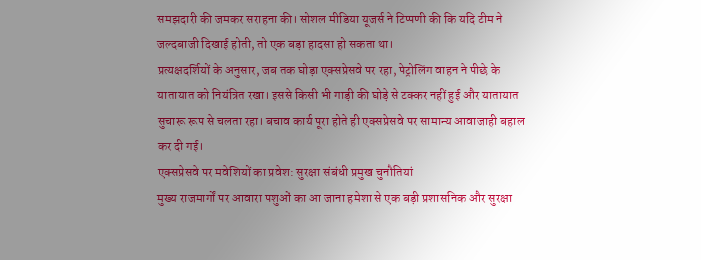समझदारी की जमकर सराहना की। सोशल मीडिया यूजर्स ने टिप्पणी की कि यदि टीम ने जल्दबाजी दिखाई होती, तो एक बड़ा हादसा हो सकता था।
प्रत्यक्षदर्शियों के अनुसार, जब तक घोड़ा एक्सप्रेसवे पर रहा, पेट्रोलिंग वाहन ने पीछे के यातायात को नियंत्रित रखा। इससे किसी भी गाड़ी की घोड़े से टक्कर नहीं हुई और यातायात सुचारू रूप से चलता रहा। बचाव कार्य पूरा होते ही एक्सप्रेसवे पर सामान्य आवाजाही बहाल कर दी गई।
एक्सप्रेसवे पर मवेशियों का प्रवेश: सुरक्षा संबंधी प्रमुख चुनौतियां
मुख्य राजमार्गों पर आवारा पशुओं का आ जाना हमेशा से एक बड़ी प्रशासनिक और सुरक्षा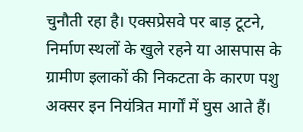चुनौती रहा है। एक्सप्रेसवे पर बाड़ टूटने, निर्माण स्थलों के खुले रहने या आसपास के ग्रामीण इलाकों की निकटता के कारण पशु अक्सर इन नियंत्रित मार्गों में घुस आते हैं।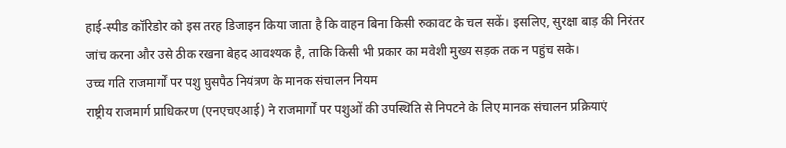हाई-स्पीड कॉरिडोर को इस तरह डिजाइन किया जाता है कि वाहन बिना किसी रुकावट के चल सकें। इसलिए, सुरक्षा बाड़ की निरंतर जांच करना और उसे ठीक रखना बेहद आवश्यक है, ताकि किसी भी प्रकार का मवेशी मुख्य सड़क तक न पहुंच सके।
उच्च गति राजमार्गों पर पशु घुसपैठ नियंत्रण के मानक संचालन नियम
राष्ट्रीय राजमार्ग प्राधिकरण (एनएचएआई) ने राजमार्गों पर पशुओं की उपस्थिति से निपटने के लिए मानक संचालन प्रक्रियाएं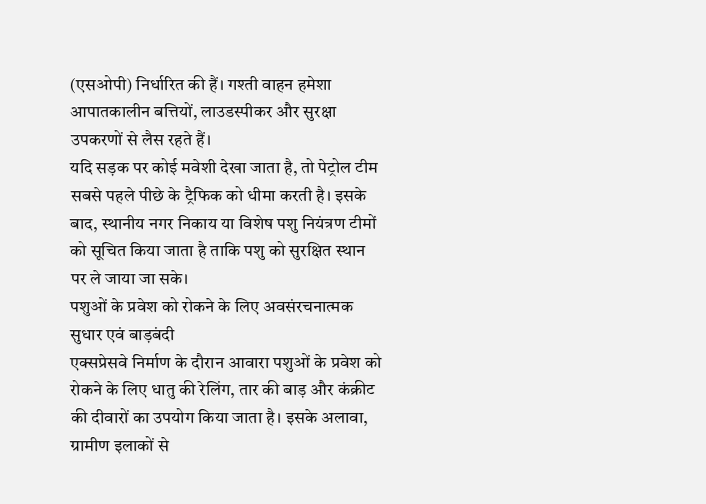(एसओपी) निर्धारित की हैं। गश्ती वाहन हमेशा आपातकालीन बत्तियों, लाउडस्पीकर और सुरक्षा उपकरणों से लैस रहते हैं।
यदि सड़क पर कोई मवेशी देखा जाता है, तो पेट्रोल टीम सबसे पहले पीछे के ट्रैफिक को धीमा करती है। इसके बाद, स्थानीय नगर निकाय या विशेष पशु नियंत्रण टीमों को सूचित किया जाता है ताकि पशु को सुरक्षित स्थान पर ले जाया जा सके।
पशुओं के प्रवेश को रोकने के लिए अवसंरचनात्मक सुधार एवं बाड़बंदी
एक्सप्रेसवे निर्माण के दौरान आवारा पशुओं के प्रवेश को रोकने के लिए धातु की रेलिंग, तार की बाड़ और कंक्रीट की दीवारों का उपयोग किया जाता है। इसके अलावा, ग्रामीण इलाकों से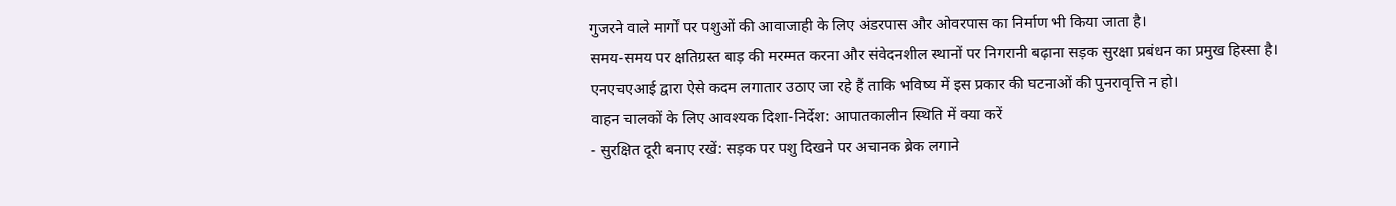गुजरने वाले मार्गों पर पशुओं की आवाजाही के लिए अंडरपास और ओवरपास का निर्माण भी किया जाता है।
समय-समय पर क्षतिग्रस्त बाड़ की मरम्मत करना और संवेदनशील स्थानों पर निगरानी बढ़ाना सड़क सुरक्षा प्रबंधन का प्रमुख हिस्सा है। एनएचएआई द्वारा ऐसे कदम लगातार उठाए जा रहे हैं ताकि भविष्य में इस प्रकार की घटनाओं की पुनरावृत्ति न हो।
वाहन चालकों के लिए आवश्यक दिशा-निर्देश: आपातकालीन स्थिति में क्या करें
- सुरक्षित दूरी बनाए रखें: सड़क पर पशु दिखने पर अचानक ब्रेक लगाने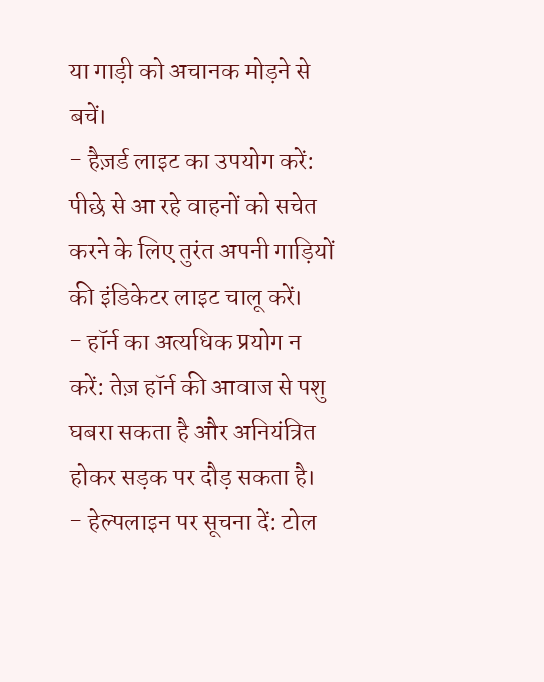या गाड़ी को अचानक मोड़ने से बचें।
- हैज़र्ड लाइट का उपयोग करें: पीछे से आ रहे वाहनों को सचेत करने के लिए तुरंत अपनी गाड़ियों की इंडिकेटर लाइट चालू करें।
- हॉर्न का अत्यधिक प्रयोग न करें: तेज़ हॉर्न की आवाज से पशु घबरा सकता है और अनियंत्रित होकर सड़क पर दौड़ सकता है।
- हेल्पलाइन पर सूचना दें: टोल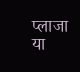प्लाजा या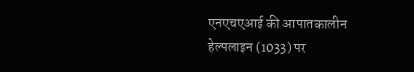एनएचएआई की आपातकालीन हेल्पलाइन (1033) पर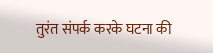तुरंत संपर्क करके घटना की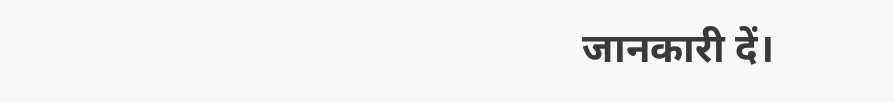जानकारी दें।